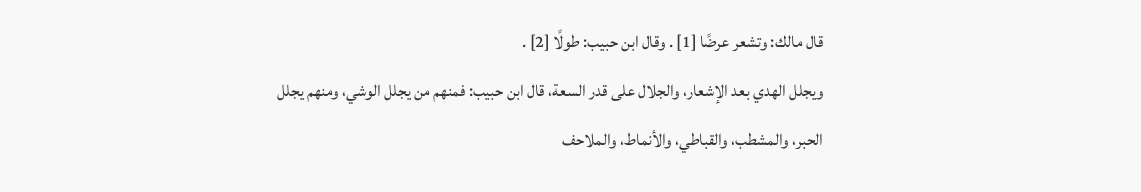قال مالك: وتشعر عرضًا [1] . وقال ابن حبيب: طولًا [2] .
ويجلل الهدي بعد الإشعار، والجلال على قدر السعة، قال ابن حبيب: فمنهم من يجلل الوشي، ومنهم يجلل الحبر، والمشطب، والقباطي، والأنماط، والملاحف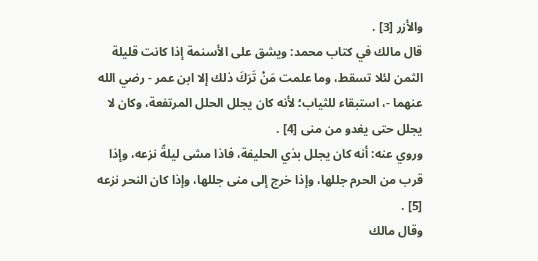والأزر [3] .
قال مالك في كتاب محمد: ويشق على الأسنمة إذا كانت قليلة الثمن لئلا تسقط، وما علمت مَنْ تَرَكَ ذلك إلا ابن عمر - رضي الله عنهما -، استبقاء للثياب؛ لأنه كان يجلل الحلل المرتفعة، وكان لا يجلل حتى يغدو من منى [4] .
وروي عنه: أنه كان يجلل بذي الحليفة، فاذا مشى ليلةً نزعه، وإذا قرب من الحرم جللها، وإذا خرج إلى منى جللها، وإذا كان النحر نزعه [5] .
وقال مالك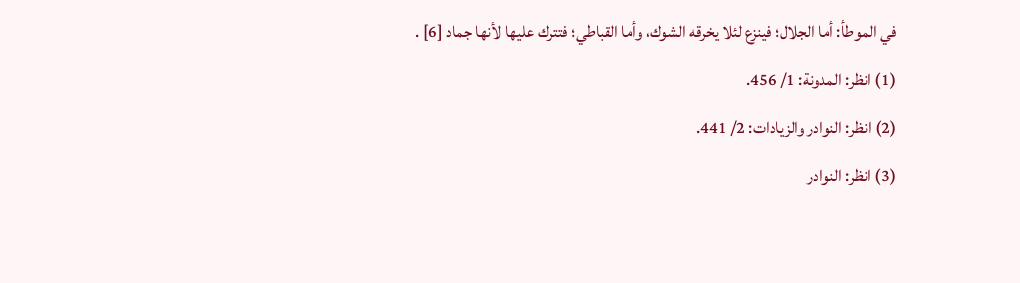في الموطأ: أما الجلال؛ فينزع لئلا يخرقه الشوك، وأما القباطي؛ فتترك عليها لأنها جماد [6] .
(1) انظر: المدونة: 1/ 456.
(2) انظر: النوادر والزيادات: 2/ 441.
(3) انظر: النوادر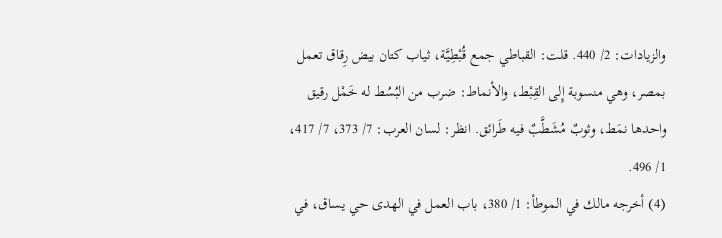والزيادات: 2/ 440. قلت: القباطي جمع قُبْطِيَّة، ثياب كتان بيض رِقاق تعمل بمصر، وهي منسوبة إِلى القِبْط، والأنماط: ضرب من البُسُط له خَمْل رقيق واحدها نمَط، وثوبٌ مُشَطَّبٌ فيه طَرائق. انظر: لسان العرب: 7/ 373، 7/ 417، 1/ 496.
(4) أخرجه مالك في الموطأ: 1/ 380، باب العمل في الهدى حي يساق، في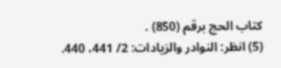كتاب الحج برقم (850) .
(5) انظر: النوادر والزيادات: 2/ 441، 440.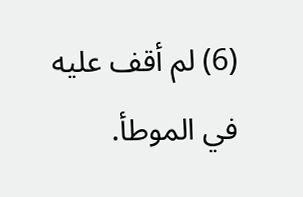(6) لم أقف عليه في الموطأ.